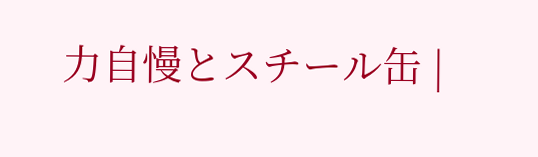力自慢とスチール缶 |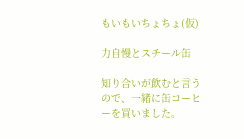もいもいちょちょ(仮)

力自慢とスチール缶

知り合いが飲むと言うので、一緒に缶コーヒーを買いました。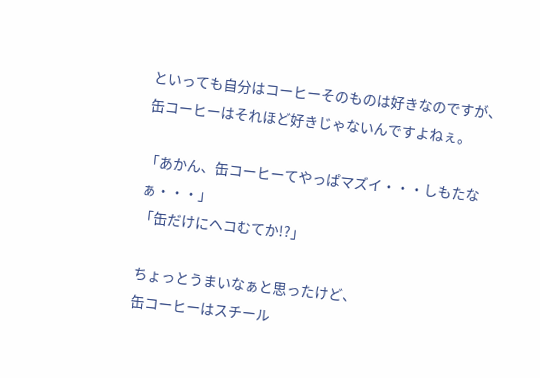といっても自分はコーヒーそのものは好きなのですが、
缶コーヒーはそれほど好きじゃないんですよねぇ。

「あかん、缶コーヒーてやっぱマズイ・・・しもたなぁ・・・」
「缶だけにヘコむてか!?」

ちょっとうまいなぁと思ったけど、
缶コーヒーはスチール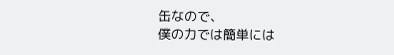缶なので、
僕の力では簡単には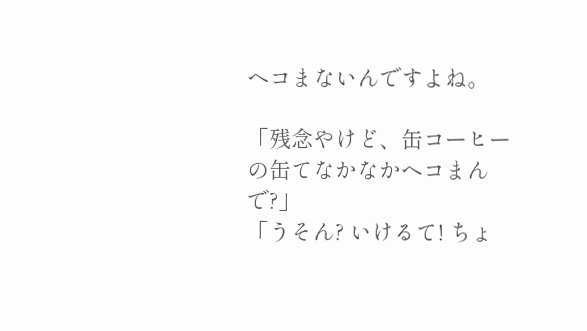ヘコまないんですよね。

「残念やけど、缶コーヒーの缶てなかなかヘコまんで?」
「うそん? いけるて! ちょ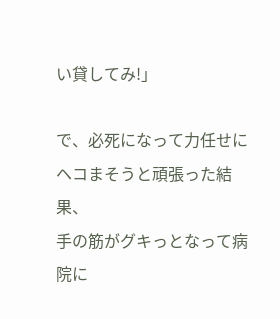い貸してみ!」

で、必死になって力任せにヘコまそうと頑張った結果、
手の筋がグキっとなって病院に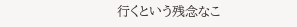行くという残念なこ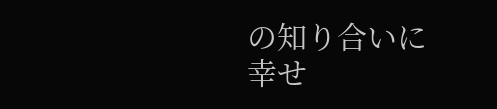の知り合いに
幸せ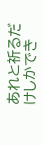あれと祈るだけしかでき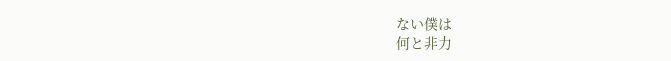ない僕は
何と非力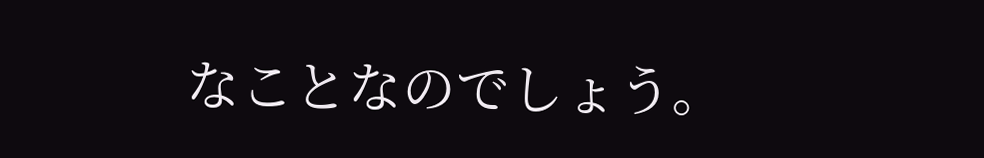なことなのでしょう。